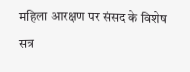महिला आरक्षण पर संसद के विशेष सत्र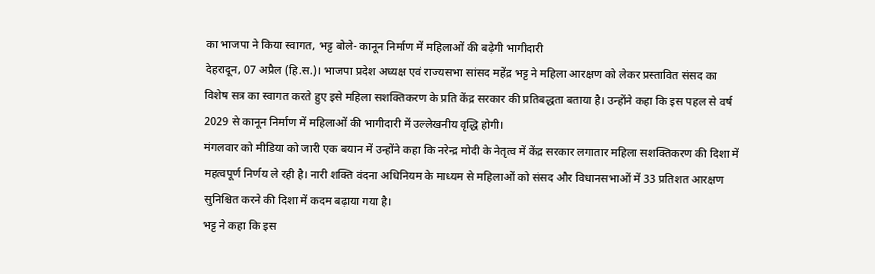का भाजपा ने किया स्वागत, भट्ट बोले- कानून निर्माण में महिलाओं की बढ़ेगी भागीदारी
देहरादून, 07 अप्रैल (हि.स.)। भाजपा प्रदेश अध्यक्ष एवं राज्यसभा सांसद महेंद्र भट्ट ने महिला आरक्षण को लेकर प्रस्तावित संसद का विशेष सत्र का स्वागत करते हुए इसे महिला सशक्तिकरण के प्रति केंद्र सरकार की प्रतिबद्धता बताया है। उन्होंने कहा कि इस पहल से वर्ष 2029 से कानून निर्माण में महिलाओं की भागीदारी में उल्लेखनीय वृद्धि होगी।
मंगलवार को मीडिया को जारी एक बयान में उन्होंने कहा कि नरेन्द्र मोदी के नेतृत्व में केंद्र सरकार लगातार महिला सशक्तिकरण की दिशा में महत्वपूर्ण निर्णय ले रही है। नारी शक्ति वंदना अधिनियम के माध्यम से महिलाओं को संसद और विधानसभाओं में 33 प्रतिशत आरक्षण सुनिश्चित करने की दिशा में कदम बढ़ाया गया है।
भट्ट ने कहा कि इस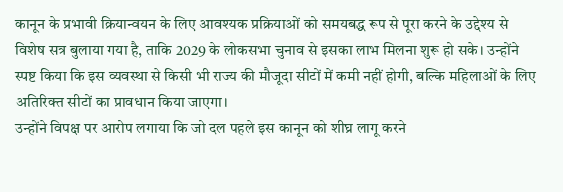कानून के प्रभावी क्रियान्वयन के लिए आवश्यक प्रक्रियाओं को समयबद्ध रूप से पूरा करने के उद्देश्य से विशेष सत्र बुलाया गया है, ताकि 2029 के लोकसभा चुनाव से इसका लाभ मिलना शुरू हो सके। उन्होंने स्पष्ट किया कि इस व्यवस्था से किसी भी राज्य की मौजूदा सीटों में कमी नहीं होगी, बल्कि महिलाओं के लिए अतिरिक्त सीटों का प्रावधान किया जाएगा।
उन्होंने विपक्ष पर आरोप लगाया कि जो दल पहले इस कानून को शीघ्र लागू करने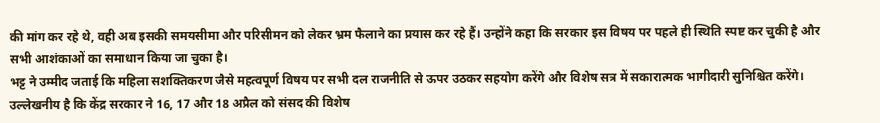की मांग कर रहे थे, वही अब इसकी समयसीमा और परिसीमन को लेकर भ्रम फैलाने का प्रयास कर रहे हैं। उन्होंने कहा कि सरकार इस विषय पर पहले ही स्थिति स्पष्ट कर चुकी है और सभी आशंकाओं का समाधान किया जा चुका है।
भट्ट ने उम्मीद जताई कि महिला सशक्तिकरण जैसे महत्वपूर्ण विषय पर सभी दल राजनीति से ऊपर उठकर सहयोग करेंगे और विशेष सत्र में सकारात्मक भागीदारी सुनिश्चित करेंगे।
उल्लेखनीय है कि केंद्र सरकार ने 16, 17 और 18 अप्रैल को संसद की विशेष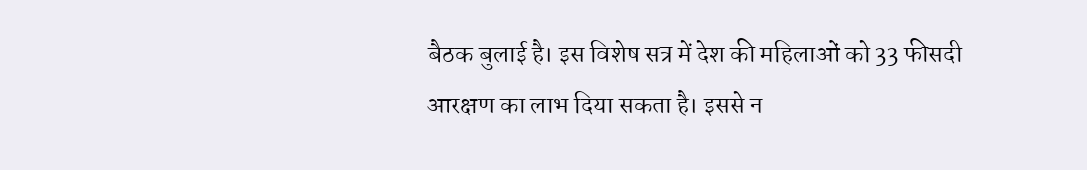बैठक बुलाई है। इस विशेष सत्र में देश की महिलाओं को 33 फीसदी आरक्षण का लाभ दिया सकता है। इससे न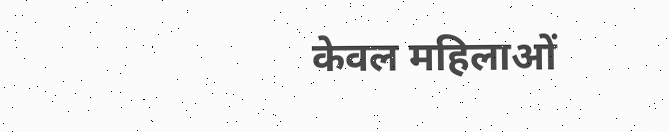केवल महिलाओं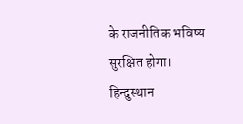के राजनीतिक भविष्य सुरक्षित होगा।
हिन्दुस्थान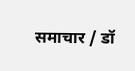समाचार / डॉ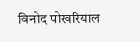विनोद पोखरियाल